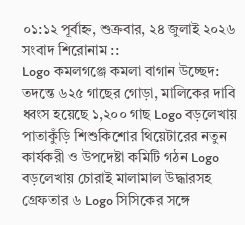০১:১২ পূর্বাহ্ন, শুক্রবার, ২৪ জুলাই ২০২৬
সংবাদ শিরোনাম ::
Logo কমলগঞ্জে কমলা বাগান উচ্ছেদ: তদন্তে ৬২৫ গাছের গোড়া, মালিকের দাবি ধ্বংস হয়েছে ১,২০০ গাছ Logo বড়লেখায় পাতাকুঁড়ি শিশুকিশোর থিয়েটারের নতুন কার্যকরী ও উপদেষ্টা কমিটি গঠন Logo বড়লেখায় চোরাই মালামাল উদ্ধারসহ গ্রেফতার ৬ Logo সিসিকের সঙ্গে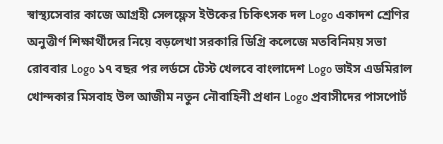স্বাস্থ্যসেবার কাজে আগ্রহী সেলফ্লেস ইউকের চিকিৎসক দল Logo একাদশ শ্রেণির অনুত্তীর্ণ শিক্ষার্থীদের নিয়ে বড়লেখা সরকারি ডিগ্রি কলেজে মতবিনিময় সভা রোববার Logo ১৭ বছর পর লর্ডসে টেস্ট খেলবে বাংলাদেশ Logo ভাইস এডমিরাল খোন্দকার মিসবাহ উল আজীম নতুন নৌবাহিনী প্রধান Logo প্রবাসীদের পাসপোর্ট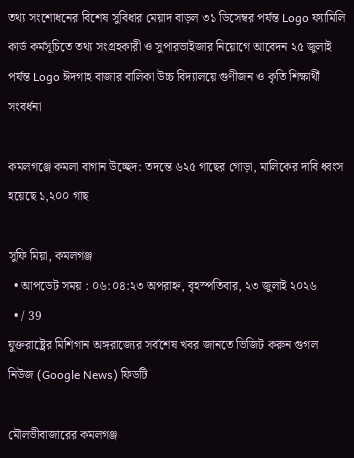তথ্য সংশোধনের বিশেষ সুবিধার মেয়াদ বাড়ল ৩১ ডিসেম্বর পর্যন্ত Logo ফ্যামিলি কার্ড কর্মসূচিতে তথ্য সংগ্রহকারী ও সুপারভাইজার নিয়োগে আবেদন ২৫ জুলাই পর্যন্ত Logo ঈদগাহ বাজার বালিকা উচ্চ বিদ্যালয়ে গুণীজন ও কৃতি শিক্ষার্থী সংবর্ধনা

কমলগঞ্জে কমলা বাগান উচ্ছেদ: তদন্তে ৬২৫ গাছের গোড়া, মালিকের দাবি ধ্বংস হয়েছে ১,২০০ গাছ

সুফি মিয়া, কমলগঞ্জ
  • আপডেট সময় : ০৬:০৪:২৩ অপরাহ্ন, বৃহস্পতিবার, ২৩ জুলাই ২০২৬
  • / 39
যুক্তরাষ্ট্রের মিশিগান অঙ্গরাজ্যের সর্বশেষ খবর জানতে ভিজিট করুন গুগল নিউজ (Google News) ফিডটি

মৌলভীবাজারের কমলগঞ্জ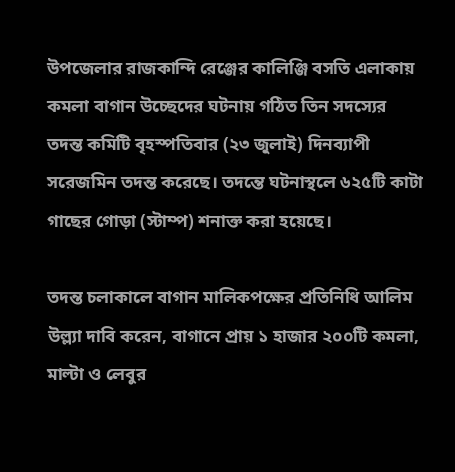উপজেলার রাজকান্দি রেঞ্জের কালিঞ্জি বসতি এলাকায় কমলা বাগান উচ্ছেদের ঘটনায় গঠিত তিন সদস্যের তদন্ত কমিটি বৃহস্পতিবার (২৩ জুলাই) দিনব্যাপী সরেজমিন তদন্ত করেছে। তদন্তে ঘটনাস্থলে ৬২৫টি কাটা গাছের গোড়া (স্টাম্প) শনাক্ত করা হয়েছে।

তদন্ত চলাকালে বাগান মালিকপক্ষের প্রতিনিধি আলিম উল্ল্যা দাবি করেন, বাগানে প্রায় ১ হাজার ২০০টি কমলা, মাল্টা ও লেবুর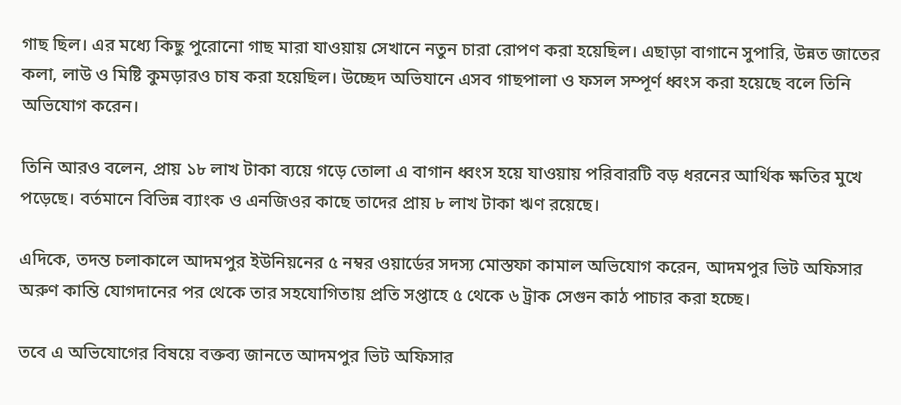গাছ ছিল। এর মধ্যে কিছু পুরোনো গাছ মারা যাওয়ায় সেখানে নতুন চারা রোপণ করা হয়েছিল। এছাড়া বাগানে সুপারি, উন্নত জাতের কলা, লাউ ও মিষ্টি কুমড়ারও চাষ করা হয়েছিল। উচ্ছেদ অভিযানে এসব গাছপালা ও ফসল সম্পূর্ণ ধ্বংস করা হয়েছে বলে তিনি অভিযোগ করেন।

তিনি আরও বলেন, প্রায় ১৮ লাখ টাকা ব্যয়ে গড়ে তোলা এ বাগান ধ্বংস হয়ে যাওয়ায় পরিবারটি বড় ধরনের আর্থিক ক্ষতির মুখে পড়েছে। বর্তমানে বিভিন্ন ব্যাংক ও এনজিওর কাছে তাদের প্রায় ৮ লাখ টাকা ঋণ রয়েছে।

এদিকে, তদন্ত চলাকালে আদমপুর ইউনিয়নের ৫ নম্বর ওয়ার্ডের সদস্য মোস্তফা কামাল অভিযোগ করেন, আদমপুর ভিট অফিসার অরুণ কান্তি যোগদানের পর থেকে তার সহযোগিতায় প্রতি সপ্তাহে ৫ থেকে ৬ ট্রাক সেগুন কাঠ পাচার করা হচ্ছে।

তবে এ অভিযোগের বিষয়ে বক্তব্য জানতে আদমপুর ভিট অফিসার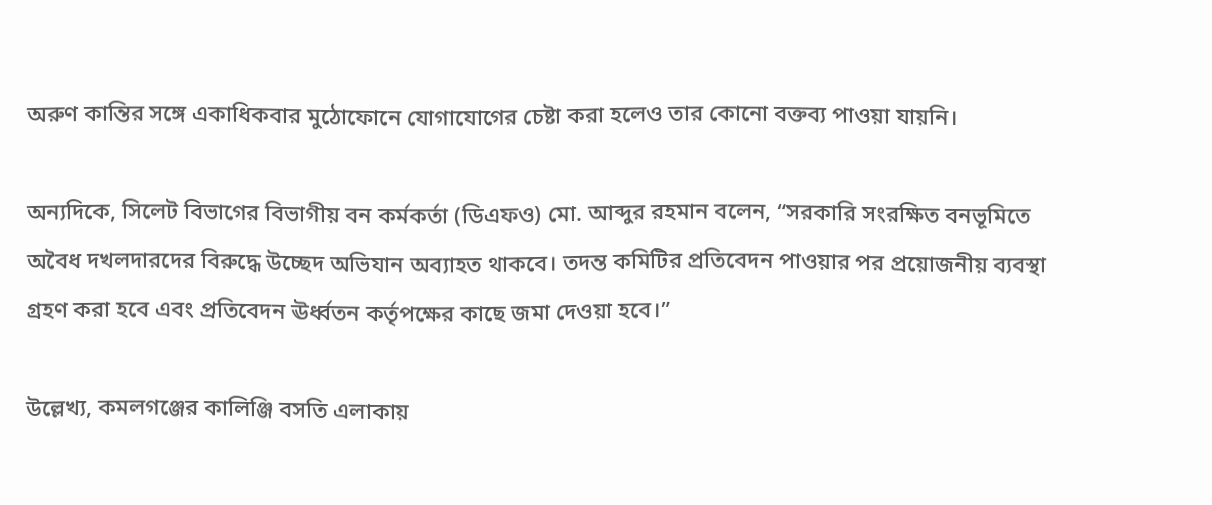অরুণ কান্তির সঙ্গে একাধিকবার মুঠোফোনে যোগাযোগের চেষ্টা করা হলেও তার কোনো বক্তব্য পাওয়া যায়নি।

অন্যদিকে, সিলেট বিভাগের বিভাগীয় বন কর্মকর্তা (ডিএফও) মো. আব্দুর রহমান বলেন, “সরকারি সংরক্ষিত বনভূমিতে অবৈধ দখলদারদের বিরুদ্ধে উচ্ছেদ অভিযান অব্যাহত থাকবে। তদন্ত কমিটির প্রতিবেদন পাওয়ার পর প্রয়োজনীয় ব্যবস্থা গ্রহণ করা হবে এবং প্রতিবেদন ঊর্ধ্বতন কর্তৃপক্ষের কাছে জমা দেওয়া হবে।”

উল্লেখ্য, কমলগঞ্জের কালিঞ্জি বসতি এলাকায়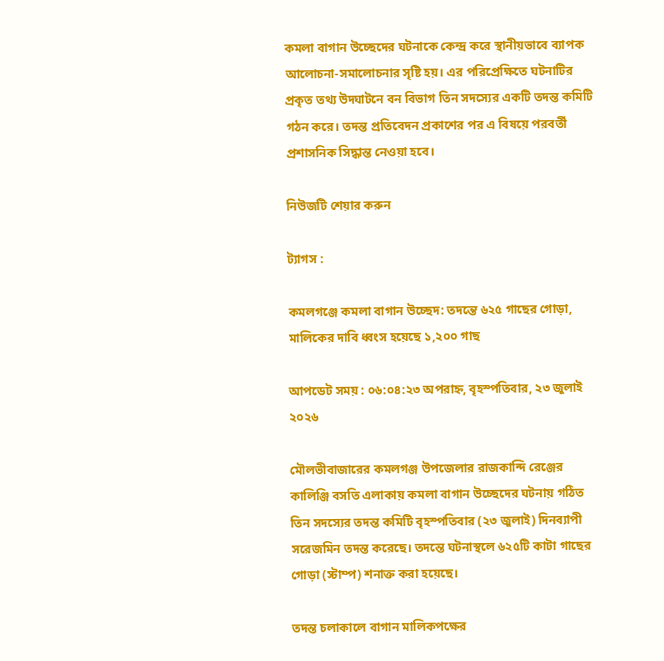কমলা বাগান উচ্ছেদের ঘটনাকে কেন্দ্র করে স্থানীয়ভাবে ব্যাপক আলোচনা-সমালোচনার সৃষ্টি হয়। এর পরিপ্রেক্ষিতে ঘটনাটির প্রকৃত তথ্য উদ্ঘাটনে বন বিভাগ তিন সদস্যের একটি তদন্ত কমিটি গঠন করে। তদন্ত প্রতিবেদন প্রকাশের পর এ বিষয়ে পরবর্তী প্রশাসনিক সিদ্ধান্ত নেওয়া হবে।

নিউজটি শেয়ার করুন

ট্যাগস :

কমলগঞ্জে কমলা বাগান উচ্ছেদ: তদন্তে ৬২৫ গাছের গোড়া, মালিকের দাবি ধ্বংস হয়েছে ১,২০০ গাছ

আপডেট সময় : ০৬:০৪:২৩ অপরাহ্ন, বৃহস্পতিবার, ২৩ জুলাই ২০২৬

মৌলভীবাজারের কমলগঞ্জ উপজেলার রাজকান্দি রেঞ্জের কালিঞ্জি বসতি এলাকায় কমলা বাগান উচ্ছেদের ঘটনায় গঠিত তিন সদস্যের তদন্ত কমিটি বৃহস্পতিবার (২৩ জুলাই) দিনব্যাপী সরেজমিন তদন্ত করেছে। তদন্তে ঘটনাস্থলে ৬২৫টি কাটা গাছের গোড়া (স্টাম্প) শনাক্ত করা হয়েছে।

তদন্ত চলাকালে বাগান মালিকপক্ষের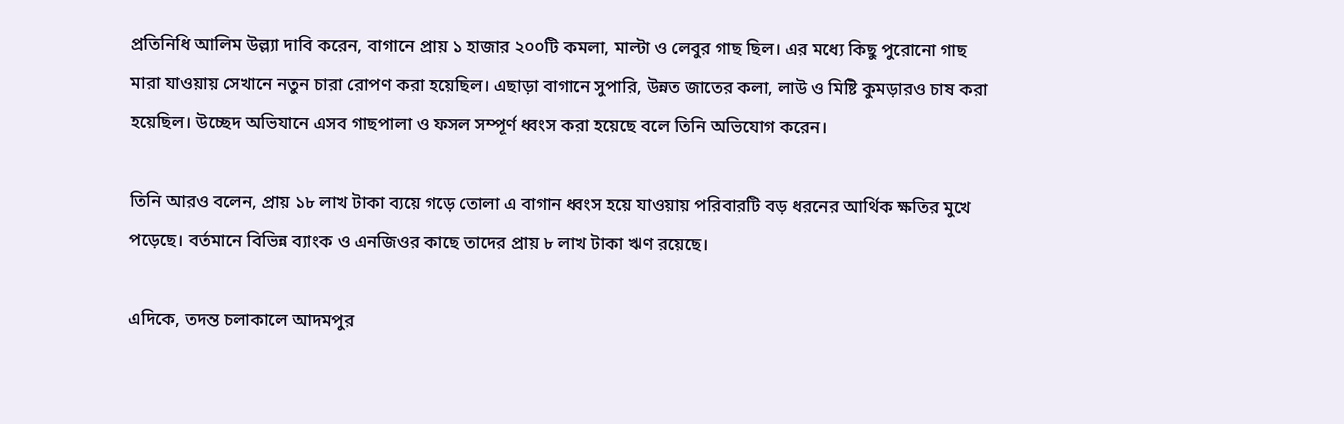প্রতিনিধি আলিম উল্ল্যা দাবি করেন, বাগানে প্রায় ১ হাজার ২০০টি কমলা, মাল্টা ও লেবুর গাছ ছিল। এর মধ্যে কিছু পুরোনো গাছ মারা যাওয়ায় সেখানে নতুন চারা রোপণ করা হয়েছিল। এছাড়া বাগানে সুপারি, উন্নত জাতের কলা, লাউ ও মিষ্টি কুমড়ারও চাষ করা হয়েছিল। উচ্ছেদ অভিযানে এসব গাছপালা ও ফসল সম্পূর্ণ ধ্বংস করা হয়েছে বলে তিনি অভিযোগ করেন।

তিনি আরও বলেন, প্রায় ১৮ লাখ টাকা ব্যয়ে গড়ে তোলা এ বাগান ধ্বংস হয়ে যাওয়ায় পরিবারটি বড় ধরনের আর্থিক ক্ষতির মুখে পড়েছে। বর্তমানে বিভিন্ন ব্যাংক ও এনজিওর কাছে তাদের প্রায় ৮ লাখ টাকা ঋণ রয়েছে।

এদিকে, তদন্ত চলাকালে আদমপুর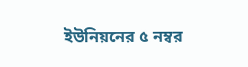ইউনিয়নের ৫ নম্বর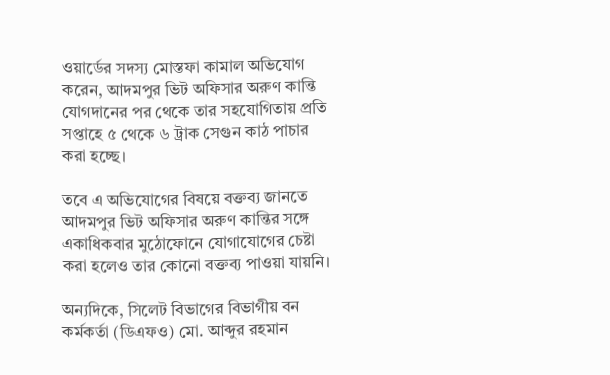ওয়ার্ডের সদস্য মোস্তফা কামাল অভিযোগ করেন, আদমপুর ভিট অফিসার অরুণ কান্তি যোগদানের পর থেকে তার সহযোগিতায় প্রতি সপ্তাহে ৫ থেকে ৬ ট্রাক সেগুন কাঠ পাচার করা হচ্ছে।

তবে এ অভিযোগের বিষয়ে বক্তব্য জানতে আদমপুর ভিট অফিসার অরুণ কান্তির সঙ্গে একাধিকবার মুঠোফোনে যোগাযোগের চেষ্টা করা হলেও তার কোনো বক্তব্য পাওয়া যায়নি।

অন্যদিকে, সিলেট বিভাগের বিভাগীয় বন কর্মকর্তা (ডিএফও) মো. আব্দুর রহমান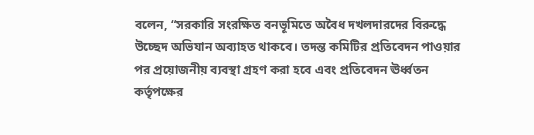বলেন, “সরকারি সংরক্ষিত বনভূমিতে অবৈধ দখলদারদের বিরুদ্ধে উচ্ছেদ অভিযান অব্যাহত থাকবে। তদন্ত কমিটির প্রতিবেদন পাওয়ার পর প্রয়োজনীয় ব্যবস্থা গ্রহণ করা হবে এবং প্রতিবেদন ঊর্ধ্বতন কর্তৃপক্ষের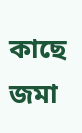কাছে জমা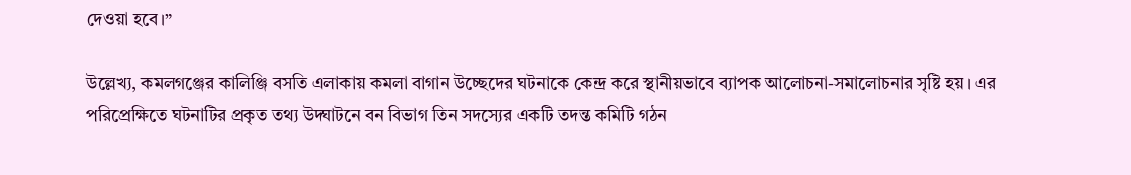দেওয়া হবে।”

উল্লেখ্য, কমলগঞ্জের কালিঞ্জি বসতি এলাকায় কমলা বাগান উচ্ছেদের ঘটনাকে কেন্দ্র করে স্থানীয়ভাবে ব্যাপক আলোচনা-সমালোচনার সৃষ্টি হয়। এর পরিপ্রেক্ষিতে ঘটনাটির প্রকৃত তথ্য উদ্ঘাটনে বন বিভাগ তিন সদস্যের একটি তদন্ত কমিটি গঠন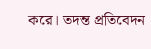করে। তদন্ত প্রতিবেদন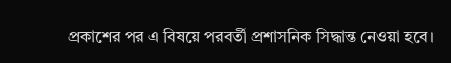প্রকাশের পর এ বিষয়ে পরবর্তী প্রশাসনিক সিদ্ধান্ত নেওয়া হবে।